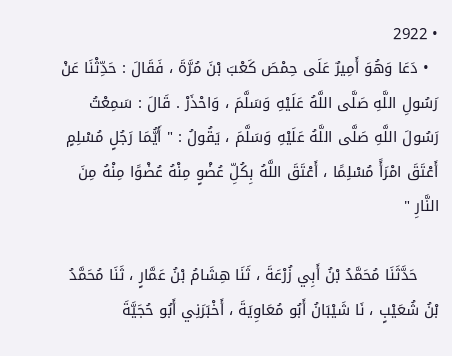• 2922
  • دَعَا وَهُوَ أَمِيرٌ عَلَى حِمْصَ كَعْبَ بْنَ مُرَّةَ ، فَقَالَ : حَدِّثْنَا عَنْ رَسُولِ اللَّهِ صَلَّى اللَّهُ عَلَيْهِ وَسَلَّمَ ، وَاحْذَرْ . قَالَ : سَمِعْتُ رَسُولَ اللَّهِ صَلَّى اللَّهُ عَلَيْهِ وَسَلَّمَ ، يَقُولُ : " أَيُّمَا رَجُلٍ مُسْلِمٍ أَعْتَقَ امْرَأً مُسْلِمًا ، أَعْتَقَ اللَّهُ بِكُلِّ عُضْوٍ مِنْهُ عُضْوًا مِنْهُ مِنَ النَّارِ "

    حَدَّثَنَا مُحَمَّدُ بْنُ أَبِي زُرْعَةَ ، ثَنَا هِشَامُ بْنُ عَمَّارٍ ، ثَنَا مُحَمَّدُ بْنُ شُعَيْبٍ ، نَا شَيْبَانُ أَبُو مُعَاوِيَةَ ، أَخْبَرَنِي أَبُو حُجَيَّةَ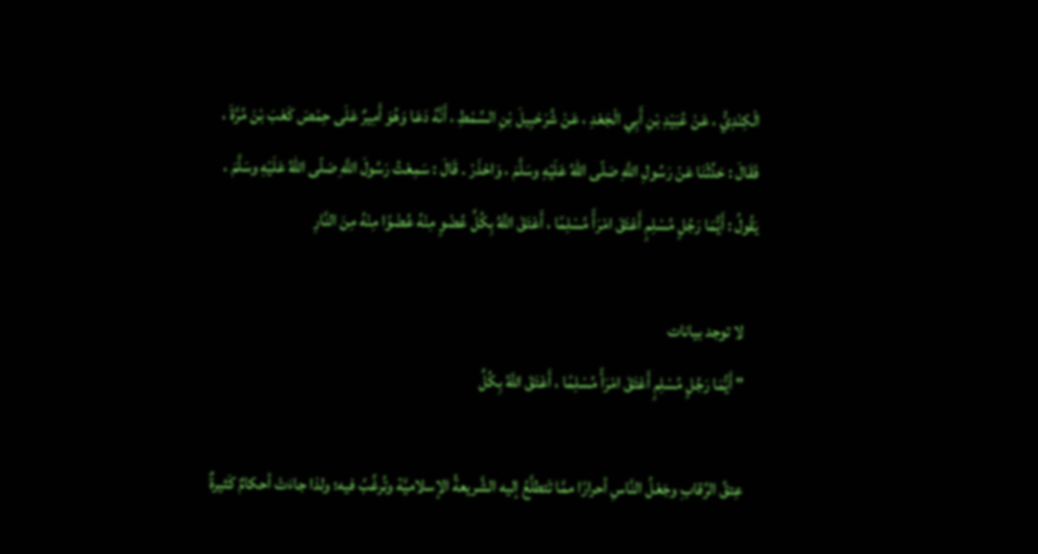الْكِنْدِيُّ ، عَنْ عُبَيْدِ بْنِ أَبِي الْجَعْدِ ، عَنْ شُرَحْبِيلَ بْنِ السِّمْطِ ، أَنَّهُ دَعَا وَهُوَ أَمِيرٌ عَلَى حِمْصَ كَعْبَ بْنَ مُرَّةَ ، فَقَالَ : حَدِّثْنَا عَنْ رَسُولِ اللَّهِ صَلّى اللهُ عَلَيْهِ وسَلَّمَ ، وَاحْذَرْ . قَالَ : سَمِعْتُ رَسُولَ اللَّهِ صَلّى اللهُ عَلَيْهِ وسَلَّمَ ، يَقُولُ : أَيُّمَا رَجُلٍ مُسْلِمٍ أَعْتَقَ امْرَأً مُسْلِمًا ، أَعْتَقَ اللَّهُ بِكُلِّ عُضْوٍ مِنْهُ عُضْوًا مِنْهُ مِنَ النَّارِ

    لا توجد بيانات
    " أَيُّمَا رَجُلٍ مُسْلِمٍ أَعْتَقَ امْرَأً مُسْلِمًا ، أَعْتَقَ اللَّهُ بِكُلِّ

    عِتقُ الرِّقابِ وجَعْلُ النَّاسِ أحرارًا ممَّا تَتطلَّعُ إليه الشَّريعةُ الإسلاميَّة وتُرغِّبُ فيه؛ ولذا جاءَتْ أحكامٌ كَثيرةٌ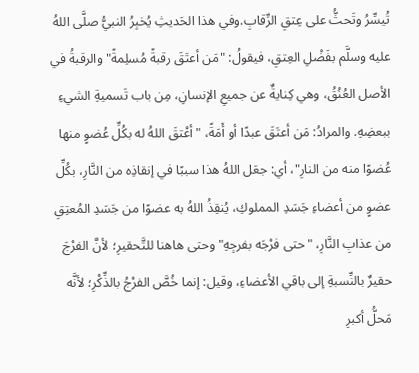تُيسِّرُ وتَحثُّ على عِتقِ الرِّقابِ.وفي هذا الحَديثِ يُخبِرُ النبيُّ صلَّى اللهُ عليه وسلَّم بفَضْلِ العِتقِ، فيقولُ: "مَن أعتَقَ رقبةً مُسلِمةً" والرقبةُ في الأصل العُنُقُ، وهي كِنايةٌ عن جميعِ الإنسانِ، مِن باب تَسميةِ الشيءِ ببعضِهِ. والمرادُ: مَن أعتَقَ عبدًا أو أَمَةً، "أعْتقَ اللهُ له بكُلِّ عُضوٍ منها عُضوًا منه من النارِ"، أي: جعَل اللهُ هذا سببًا في إنقاذِه من النَّارِ، بكُلِّ عضوٍ من أعضاءِ جَسَدِ المملوكِ، يُنقِذُ اللهُ به عضوًا من جَسَدِ المُعتِقِ من عذابِ النَّارِ، "حتى فرْجَه بفرجِهِ" وحتى هاهنا للتَّحقيرِ؛ لأنَّ الفرْجَ حقيرٌ بالنِّسبةِ إلى باقي الأعضاءِ، وقيل: إنما خُصَّ الفرْجُ بالذِّكْرِ؛ لأنَّه مَحلُّ أكبرِ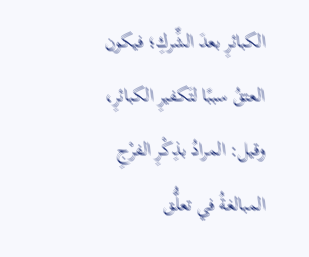الكبائرِ بعدَ الشِّركِ؛ فيكون العتقُ سببًا لتَكفيرِ الكبائرِ، وقيل: المرادُ بذِكْرِ الفرْجِ المبالغةُ في تعلُّق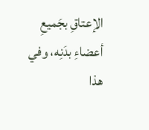الإعتاقِ بجَميعِ أعضاءِ بدَنِه، وفي هذا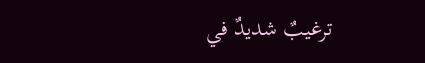ترغيبٌ شديدٌ في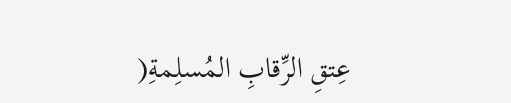عِتقِ الرِّقابِ المُسلِمةِ(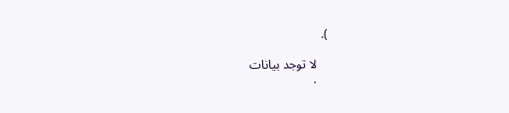).

    لا توجد بيانات
    .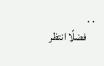. .
    فضلًا انتظر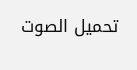تحميل الصوت